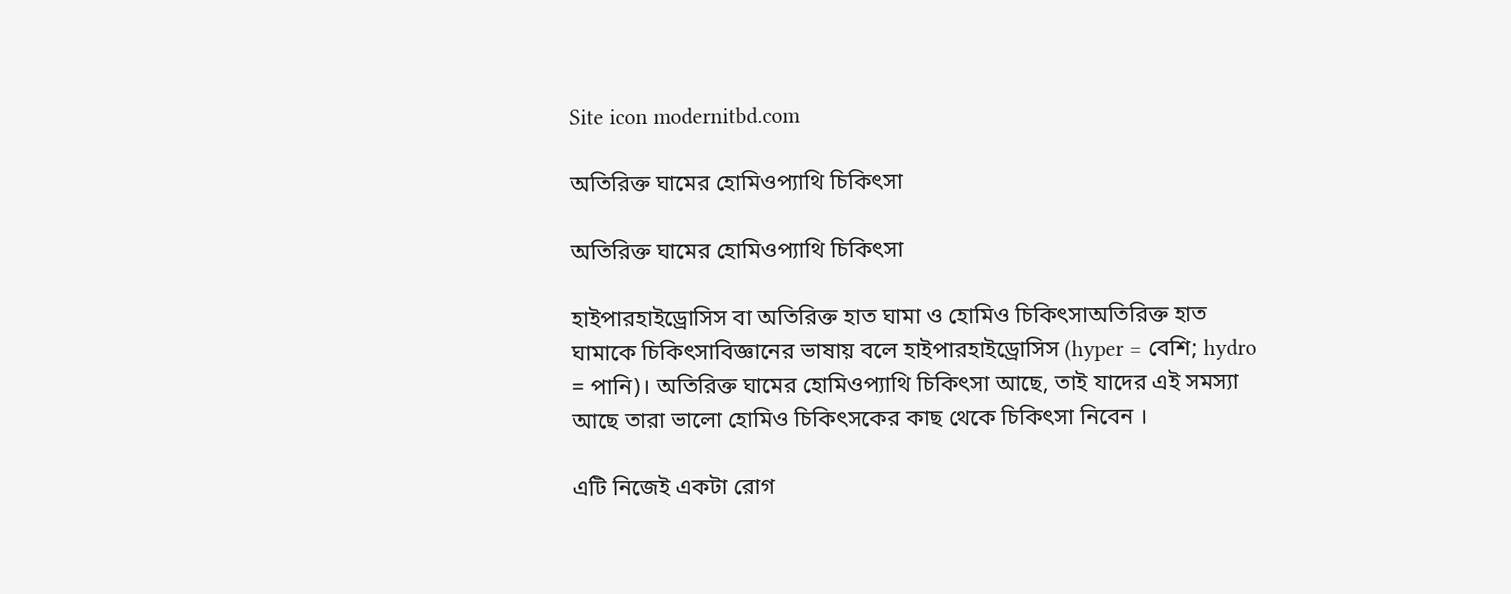Site icon modernitbd.com

অতিরিক্ত ঘামের হোমিওপ্যাথি চিকিৎসা

অতিরিক্ত ঘামের হোমিওপ্যাথি চিকিৎসা

হাইপারহাইড্রোসিস বা অতিরিক্ত হাত ঘামা ও হোমিও চিকিৎসাঅতিরিক্ত হাত ঘামাকে চিকিৎসাবিজ্ঞানের ভাষায় বলে হাইপারহাইড্রোসিস (hyper = বেশি; hydro = পানি)। অতিরিক্ত ঘামের হোমিওপ্যাথি চিকিৎসা আছে, তাই যাদের এই সমস্যা আছে তারা ভালো হোমিও চিকিৎসকের কাছ থেকে চিকিৎসা নিবেন ।

এটি নিজেই একটা রোগ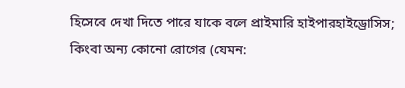হিসেবে দেখা দিতে পারে যাকে বলে প্রাইমারি হাইপারহাইড্রোসিস; কিংবা অন্য কোনো রোগের (যেমন: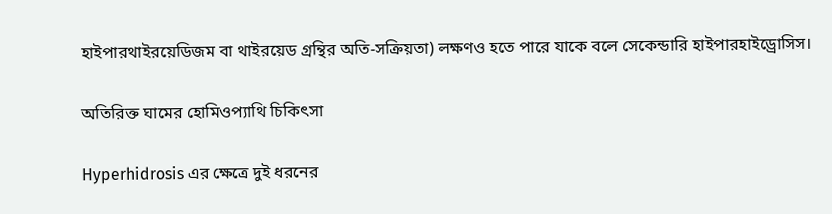হাইপারথাইরয়েডিজম বা থাইরয়েড গ্রন্থির অতি-সক্রিয়তা) লক্ষণও হতে পারে যাকে বলে সেকেন্ডারি হাইপারহাইড্রোসিস।

অতিরিক্ত ঘামের হোমিওপ্যাথি চিকিৎসা

Hyperhidrosis এর ক্ষেত্রে দুই ধরনের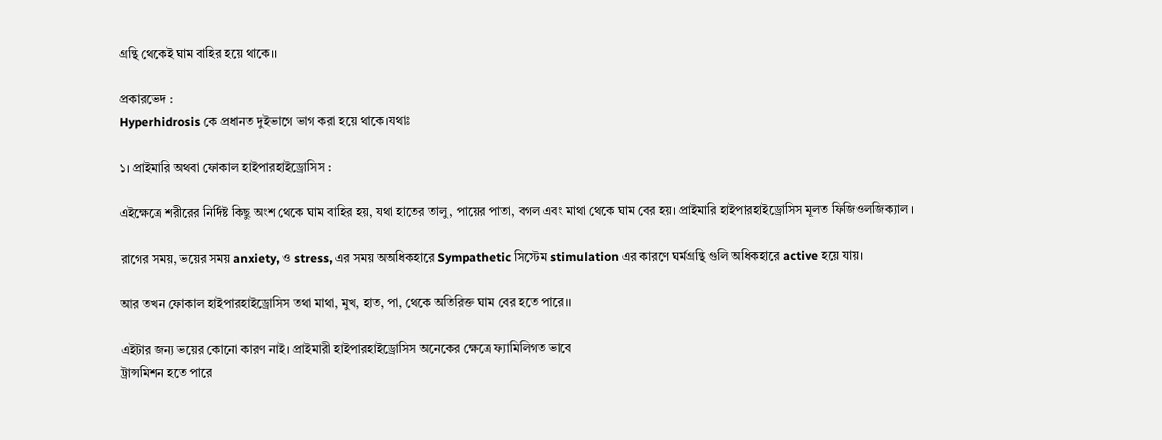গ্রন্থি থেকেই ঘাম বাহির হয়ে থাকে।।

প্রকারভেদ :
Hyperhidrosis কে প্রধানত দুইভাগে ভাগ করা হয়ে থাকে।যথাঃ

১। প্রাইমারি অথবা ফোকাল হাইপারহাইড্রোসিস :

এইক্ষেত্রে শরীরের নির্দিষ্ট কিছু অংশ থেকে ঘাম বাহির হয়, যথা হাতের তালু, পায়ের পাতা, বগল এবং মাথা থেকে ঘাম বের হয়। প্রাইমারি হাইপারহাইড্রোসিস মূলত ফিজিওলজিক্যাল ।

রাগের সময়, ভয়ের সময় anxiety, ও stress, এর সময় অঅধিকহারে Sympathetic সিস্টেম stimulation এর কারণে ঘর্মগ্রন্থি গুলি অধিকহারে active হয়ে যায়।

আর তখন ফোকাল হাইপারহাইড্রোসিস তথা মাথা, মুখ, হাত, পা, থেকে অতিরিক্ত ঘাম বের হতে পারে।।

এইটার জন্য ভয়ের কোনো কারণ নাই। প্রাইমারী হাইপারহাইড্রোসিস অনেকের ক্ষেত্রে ফ্যামিলিগত ভাবে
ট্রান্সমিশন হতে পারে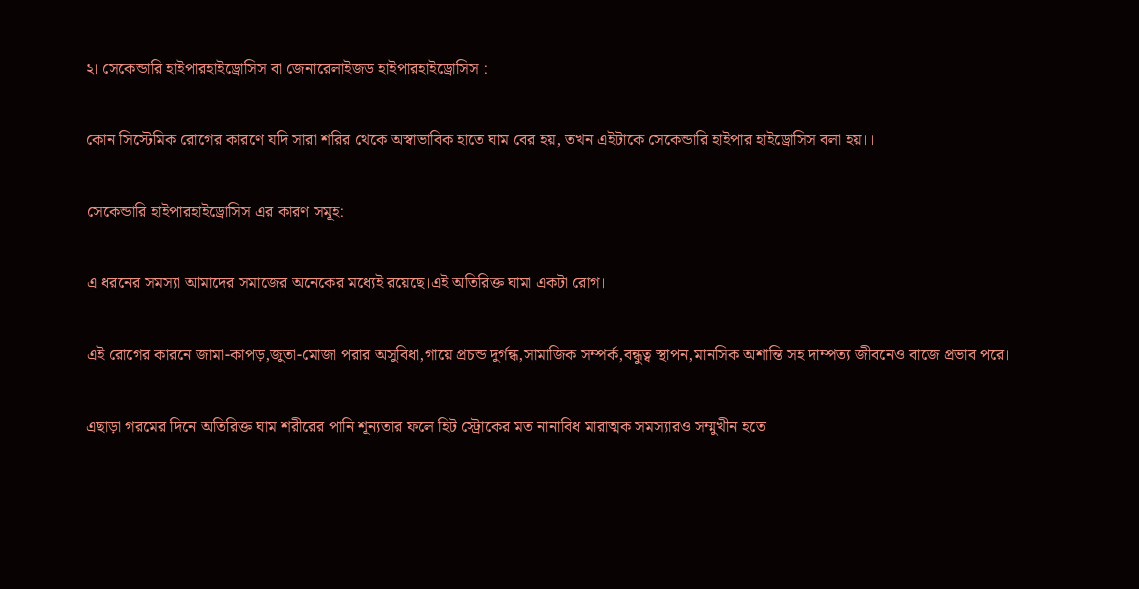২। সেকেন্ডারি হাইপারহাইড্রোসিস বা জেনারেলাইজড হাইপারহাইড্রোসিস :

কোন সিস্টেমিক রোগের কারণে যদি সারা শরির থেকে অস্বাভাবিক হাতে ঘাম বের হয়, তখন এইটাকে সেকেন্ডারি হাইপার হাইড্রোসিস বলা হয়।।

সেকেন্ডারি হাইপারহাইড্রোসিস এর কারণ সমূহ:

এ ধরনের সমস্যা আমাদের সমাজের অনেকের মধ্যেই রয়েছে।এই অতিরিক্ত ঘামা একটা রোগ।

এই রোগের কারনে জামা-কাপড়,জুতা-মোজা পরার অসুবিধা,গায়ে প্রচন্ড দুর্গন্ধ,সামাজিক সম্পর্ক,বন্ধুত্ব স্থাপন,মানসিক অশান্তি সহ দাম্পত্য জীবনেও বাজে প্রভাব পরে।

এছাড়া গরমের দিনে অতিরিক্ত ঘাম শরীরের পানি শূন্যতার ফলে হিট স্ট্রোকের মত নানাবিধ মারাত্মক সমস্যারও সম্মুখীন হতে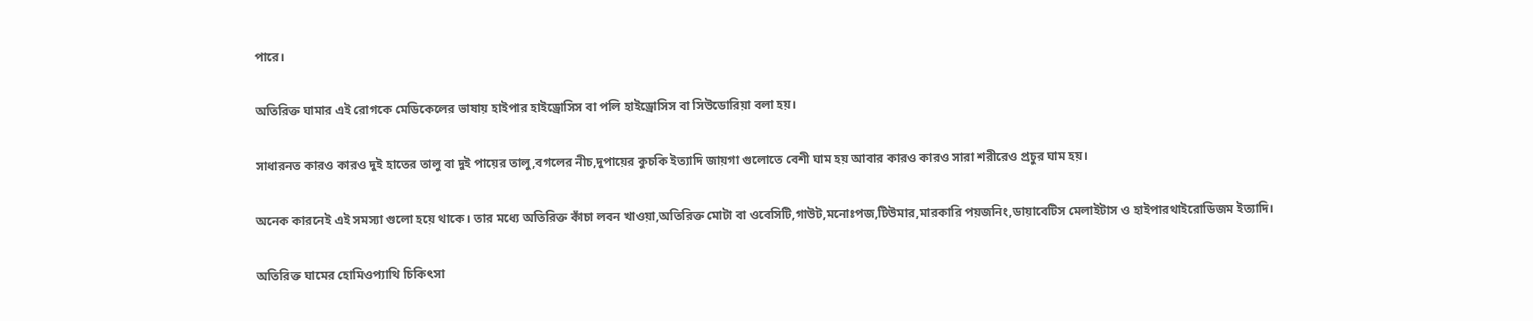পারে।

অতিরিক্ত ঘামার এই রোগকে মেডিকেলের ভাষায় হাইপার হাইড্রোসিস বা পলি হাইড্রোসিস বা সিউডোরিয়া বলা হয়।

সাধারনত কারও কারও দুই হাতের তালু বা দুই পায়ের তালু,বগলের নীচ,দুপায়ের কুচকি ইত্যাদি জায়গা গুলোতে বেশী ঘাম হয় আবার কারও কারও সারা শরীরেও প্রচুর ঘাম হয়।

অনেক কারনেই এই সমস্যা গুলো হয়ে থাকে। তার মধ্যে অতিরিক্ত কাঁচা লবন খাওয়া,অতিরিক্ত মোটা বা ওবেসিটি,গাউট,মনোঃপজ,টিউমার,মারকারি পয়জনিং,ডায়াবেটিস মেলাইটাস ও হাইপারথাইরোডিজম ইত্যাদি।

অতিরিক্ত ঘামের হোমিওপ্যাথি চিকিৎসা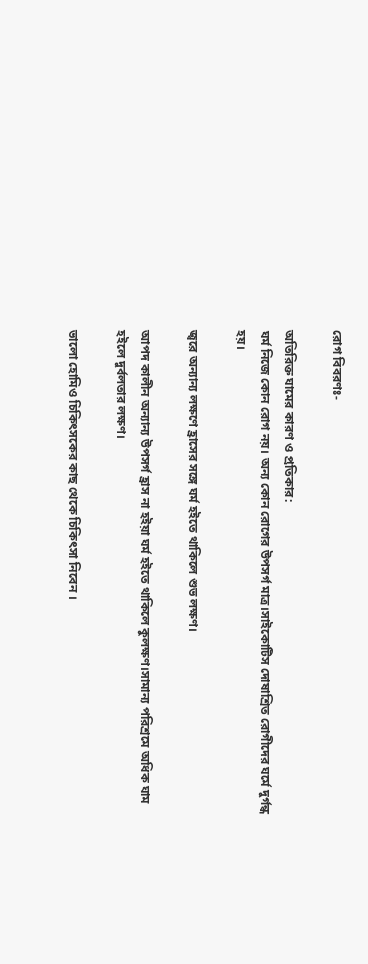রোগ বিবরণঃ-

অতিরিক্ত ঘামের কারণ ও প্রতিকার:
ঘর্ম নিজে কোন রোগ নয়। অন্য কোন রোগের উপসর্গ মাত্র।সাইকোটিস দোষাশ্রিত রোগীদের ঘর্মে দুর্গন্ধ হয়।

জ্বরে অন্যান্য লক্ষণে হ্রাসের সঙ্গে ঘর্ম হইতে থাকিলে শুভ লক্ষণ।

আপদ কালীন অন্যান্য উপসর্গ হ্রাস না হইয়া ঘর্ম হইতে থাকিলে কুলক্ষণ।সামান্য পরিশ্রমে অধিক ঘাম হইলে দুর্বলতার লক্ষণ।

ভালো হোমিও চিকিৎসকের কাছ থেকে চিকিৎসা নিবেন ।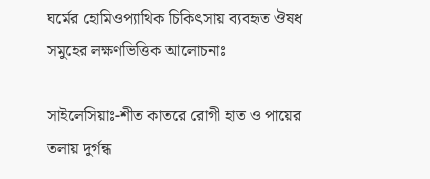ঘর্মের হোমিওপ্যাথিক চিকিৎসায় ব্যবহৃত ঔষধ সমুহের লক্ষণভিত্তিক আলোচনাঃ

সাইলেসিয়াঃ-শীত কাতরে রোগী হাত ও পায়ের তলায় দুর্গন্ধ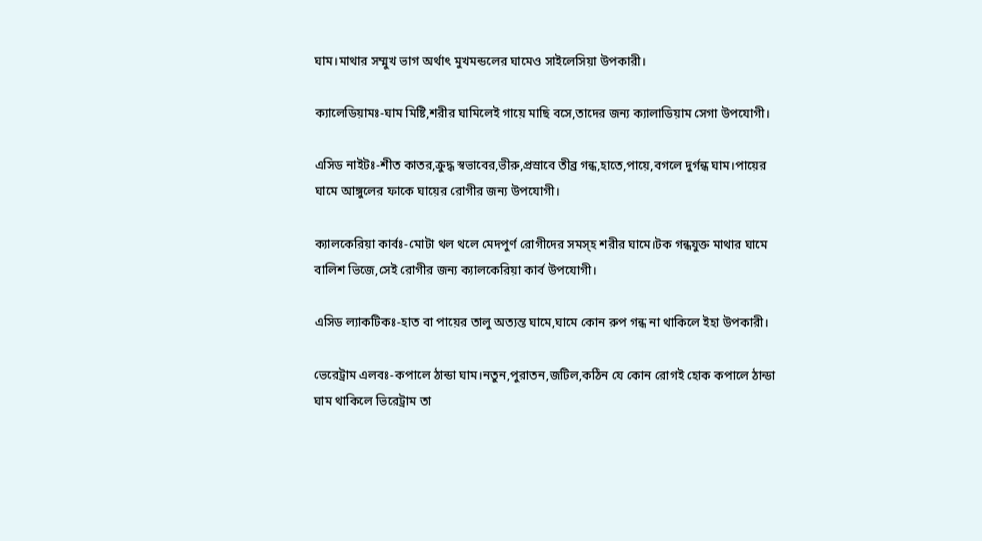ঘাম।মাথার সম্মুখ ভাগ অর্থাৎ মুখমন্ডলের ঘামেও সাইলেসিয়া উপকারী।

ক্যালেডিয়ামঃ-ঘাম মিষ্টি,শরীর ঘামিলেই গায়ে মাছি বসে,তাদের জন্য ক্যালাডিয়াম সেগা উপযোগী।

এসিড নাইটঃ-শীত কাতর,ক্রুদ্ধ স্বভাবের,ভীরু,প্রস্রাবে তীব্র গন্ধ,হাতে,পায়ে,বগলে দুর্গন্ধ ঘাম।পায়ের ঘামে আঙ্গুলের ফাকে ঘায়ের রোগীর জন্য উপযোগী।

ক্যালকেরিয়া কার্বঃ-মোটা থল থলে মেদপুর্ণ রোগীদের সমস্হ শরীর ঘামে।টক গন্ধযুক্ত মাথার ঘামে বালিশ ভিজে,সেই রোগীর জন্য ক্যালকেরিয়া কার্ব উপযোগী।

এসিড ল্যাকটিকঃ-হাত বা পায়ের তালু অত্যন্ত ঘামে,ঘামে কোন রুপ গন্ধ না থাকিলে ইহা উপকারী।

ভেরেট্রাম এলবঃ-কপালে ঠান্ডা ঘাম।নতুন,পুরাতন,জটিল,কঠিন যে কোন রোগই হোক কপালে ঠান্ডা ঘাম থাকিলে ভিরেট্রাম তা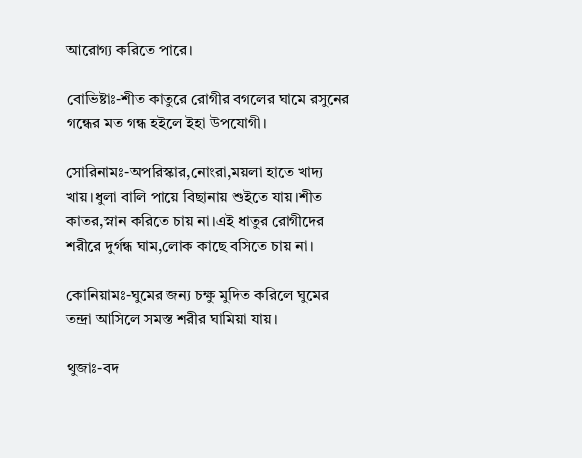আরোগ্য করিতে পারে।

বোভিষ্টাঃ-শীত কাতুরে রোগীর বগলের ঘামে রসুনের গন্ধের মত গন্ধ হইলে ইহা উপযোগী।

সোরিনামঃ-অপরিস্কার,নোংরা,ময়লা হাতে খাদ্য খায়।ধুলা বালি পায়ে বিছানায় শুইতে যায়।শীত কাতর,স্নান করিতে চায় না।এই ধাতুর রোগীদের শরীরে দুর্গন্ধ ঘাম,লোক কাছে বসিতে চায় না।

কোনিয়ামঃ-ঘুমের জন্য চক্ষু মুদিত করিলে ঘুমের তন্দ্রা আসিলে সমস্ত শরীর ঘামিয়া যায়।

থুজাঃ-বদ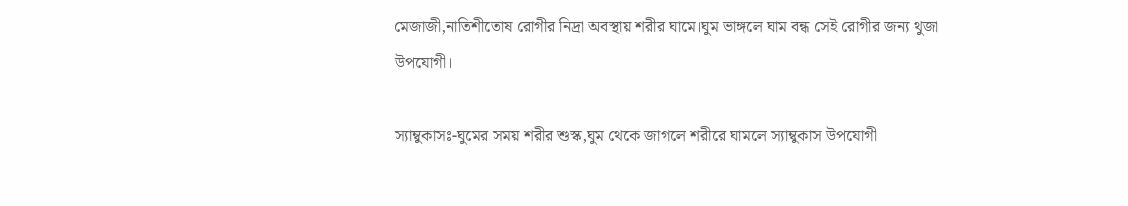মেজাজী,নাতিশীতোষ রোগীর নিদ্রা অবস্থায় শরীর ঘামে।ঘুম ভাঙ্গলে ঘাম বন্ধ সেই রোগীর জন্য থুজা উপযোগী।

স্যাম্বুকাসঃ-ঘুমের সময় শরীর শুস্ক,ঘুম থেকে জাগলে শরীরে ঘামলে স্যাম্বুকাস উপযোগী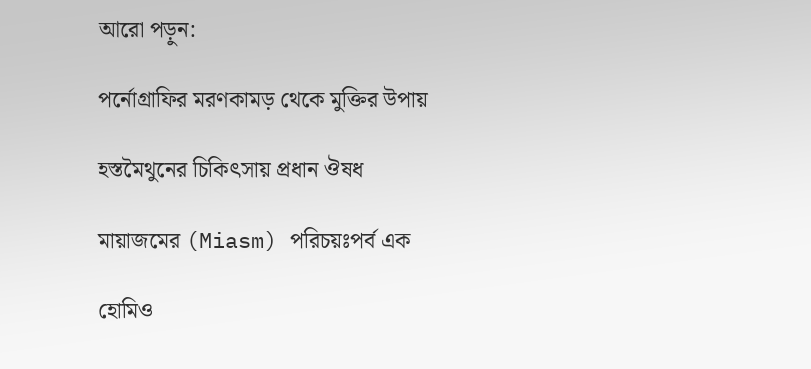আরো পড়ুন:

পর্নোগ্রাফির মরণকামড় থেকে মুক্তির উপায়

হস্তমৈথুনের চিকিৎসায় প্রধান ঔষধ

মায়াজমের (Miasm) পরিচয়ঃপর্ব এক

হোমিও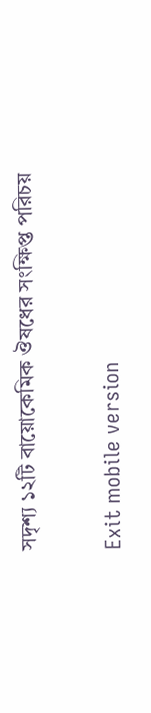সদৃশ্য ১২টি বায়োকেমিক ঔষধের সংক্ষিপ্ত পরিচয়

Exit mobile version